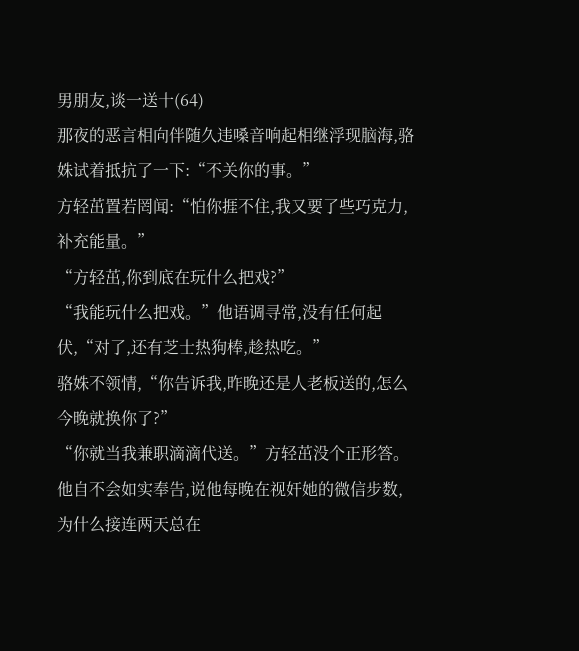男朋友,谈一送十(64)
那夜的恶言相向伴随久违嗓音响起相继浮现脑海,骆姝试着抵抗了一下:“不关你的事。”
方轻茁置若罔闻:“怕你捱不住,我又要了些巧克力,补充能量。”
“方轻茁,你到底在玩什么把戏?”
“我能玩什么把戏。”他语调寻常,没有任何起伏,“对了,还有芝士热狗棒,趁热吃。”
骆姝不领情,“你告诉我,昨晚还是人老板送的,怎么今晚就换你了?”
“你就当我兼职滴滴代送。”方轻茁没个正形答。
他自不会如实奉告,说他每晚在视奸她的微信步数,为什么接连两天总在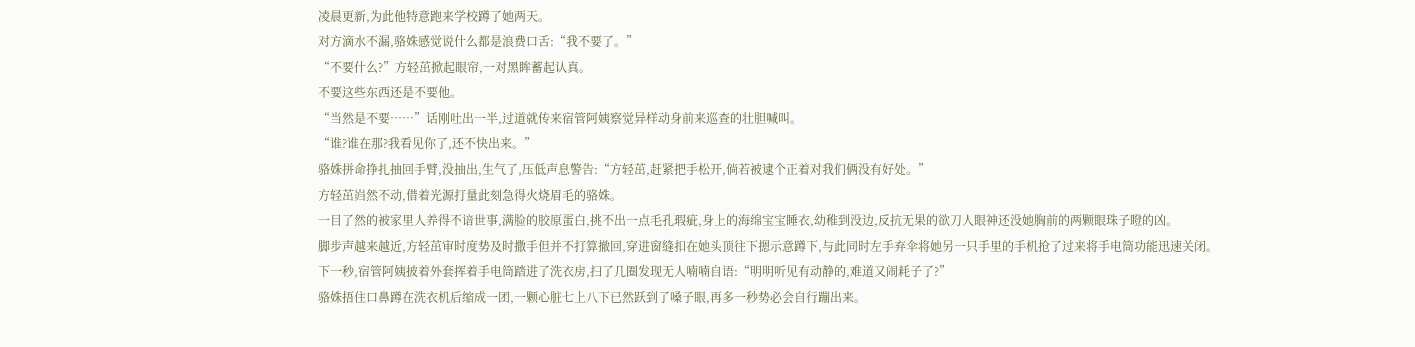凌晨更新,为此他特意跑来学校蹲了她两天。
对方滴水不漏,骆姝感觉说什么都是浪费口舌:“我不要了。”
“不要什么?”方轻茁掀起眼帘,一对黑眸蓄起认真。
不要这些东西还是不要他。
“当然是不要……”话刚吐出一半,过道就传来宿管阿姨察觉异样动身前来巡查的壮胆喊叫。
“谁?谁在那?我看见你了,还不快出来。”
骆姝拼命挣扎抽回手臂,没抽出,生气了,压低声息警告:“方轻茁,赶紧把手松开,倘若被逮个正着对我们俩没有好处。”
方轻茁岿然不动,借着光源打量此刻急得火烧眉毛的骆姝。
一目了然的被家里人养得不谙世事,满脸的胶原蛋白,挑不出一点毛孔瑕疵,身上的海绵宝宝睡衣,幼稚到没边,反抗无果的欲刀人眼神还没她胸前的两颗眼珠子瞪的凶。
脚步声越来越近,方轻茁审时度势及时撒手但并不打算撤回,穿进窗缝扣在她头顶往下摁示意蹲下,与此同时左手弃伞将她另一只手里的手机抢了过来将手电筒功能迅速关闭。
下一秒,宿管阿姨披着外套挥着手电筒踏进了洗衣房,扫了几圈发现无人喃喃自语:“明明听见有动静的,难道又闹耗子了?”
骆姝捂住口鼻蹲在洗衣机后缩成一团,一颗心脏七上八下已然跃到了嗓子眼,再多一秒势必会自行蹦出来。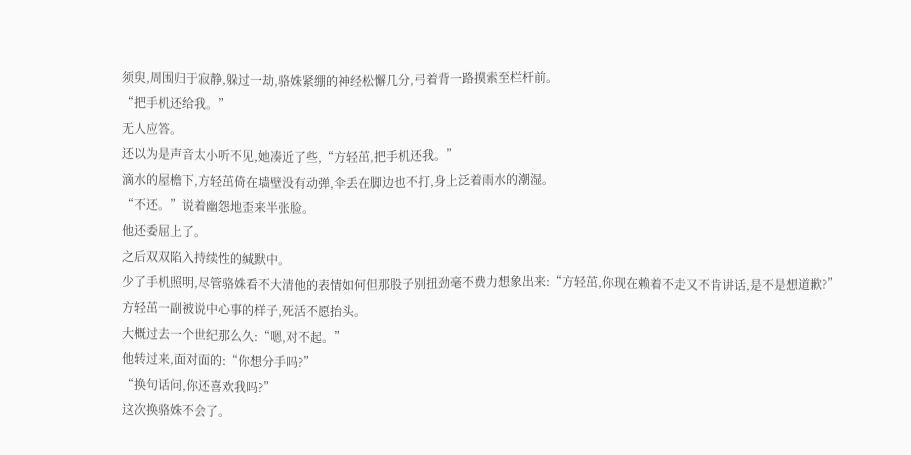须臾,周围归于寂静,躲过一劫,骆姝紧绷的神经松懈几分,弓着背一路摸索至栏杆前。
“把手机还给我。”
无人应答。
还以为是声音太小听不见,她凑近了些,“方轻茁,把手机还我。”
滴水的屋檐下,方轻茁倚在墙壁没有动弹,伞丢在脚边也不打,身上泛着雨水的潮湿。
“不还。”说着幽怨地歪来半张脸。
他还委屈上了。
之后双双陷入持续性的缄默中。
少了手机照明,尽管骆姝看不大清他的表情如何但那股子别扭劲毫不费力想象出来:“方轻茁,你现在赖着不走又不肯讲话,是不是想道歉?”
方轻茁一副被说中心事的样子,死活不愿抬头。
大概过去一个世纪那么久:“嗯,对不起。”
他转过来,面对面的:“你想分手吗?”
“换句话问,你还喜欢我吗?”
这次换骆姝不会了。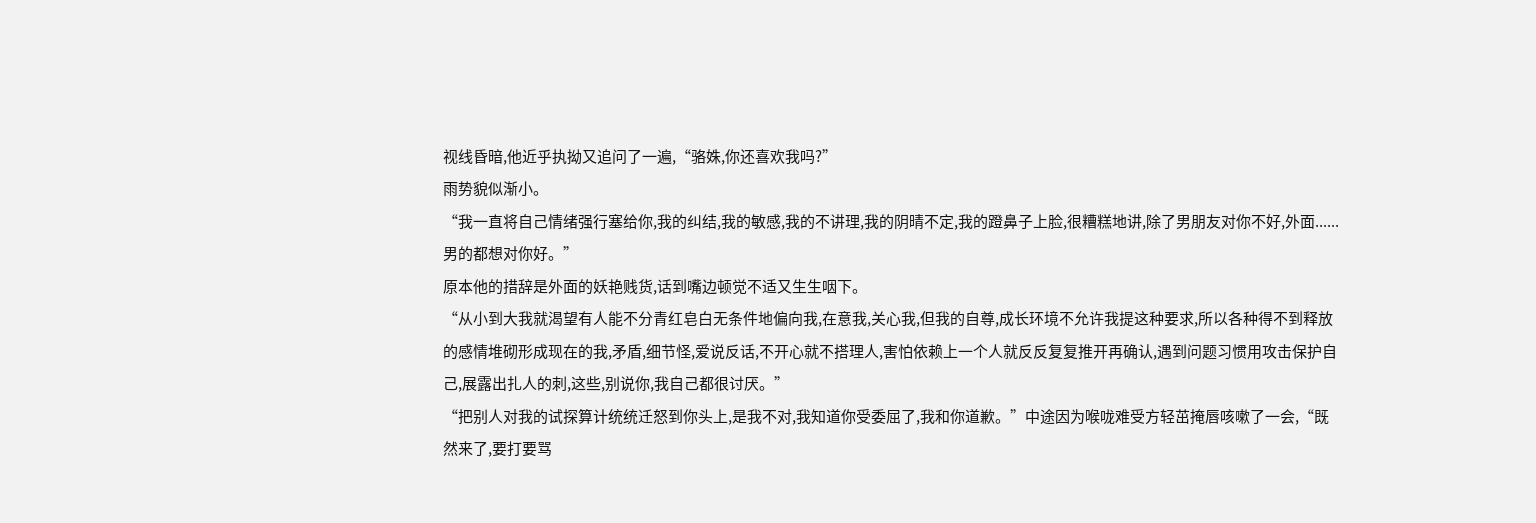视线昏暗,他近乎执拗又追问了一遍,“骆姝,你还喜欢我吗?”
雨势貌似渐小。
“我一直将自己情绪强行塞给你,我的纠结,我的敏感,我的不讲理,我的阴晴不定,我的蹬鼻子上脸,很糟糕地讲,除了男朋友对你不好,外面......男的都想对你好。”
原本他的措辞是外面的妖艳贱货,话到嘴边顿觉不适又生生咽下。
“从小到大我就渴望有人能不分青红皂白无条件地偏向我,在意我,关心我,但我的自尊,成长环境不允许我提这种要求,所以各种得不到释放的感情堆砌形成现在的我,矛盾,细节怪,爱说反话,不开心就不搭理人,害怕依赖上一个人就反反复复推开再确认,遇到问题习惯用攻击保护自己,展露出扎人的刺,这些,别说你,我自己都很讨厌。”
“把别人对我的试探算计统统迁怒到你头上,是我不对,我知道你受委屈了,我和你道歉。”中途因为喉咙难受方轻茁掩唇咳嗽了一会,“既然来了,要打要骂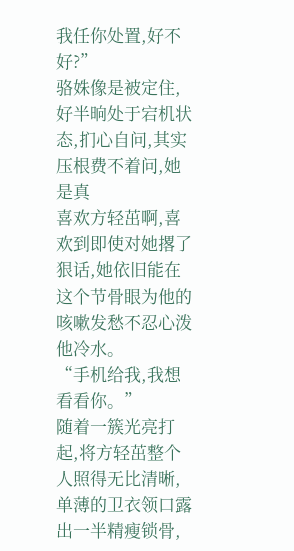我任你处置,好不好?”
骆姝像是被定住,好半晌处于宕机状态,扪心自问,其实压根费不着问,她是真
喜欢方轻茁啊,喜欢到即使对她撂了狠话,她依旧能在这个节骨眼为他的咳嗽发愁不忍心泼他冷水。
“手机给我,我想看看你。”
随着一簇光亮打起,将方轻茁整个人照得无比清晰,单薄的卫衣领口露出一半精瘦锁骨,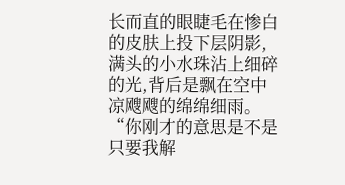长而直的眼睫毛在惨白的皮肤上投下层阴影,满头的小水珠沾上细碎的光,背后是飘在空中凉飕飕的绵绵细雨。
“你刚才的意思是不是只要我解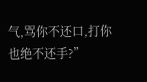气,骂你不还口,打你也绝不还手?”